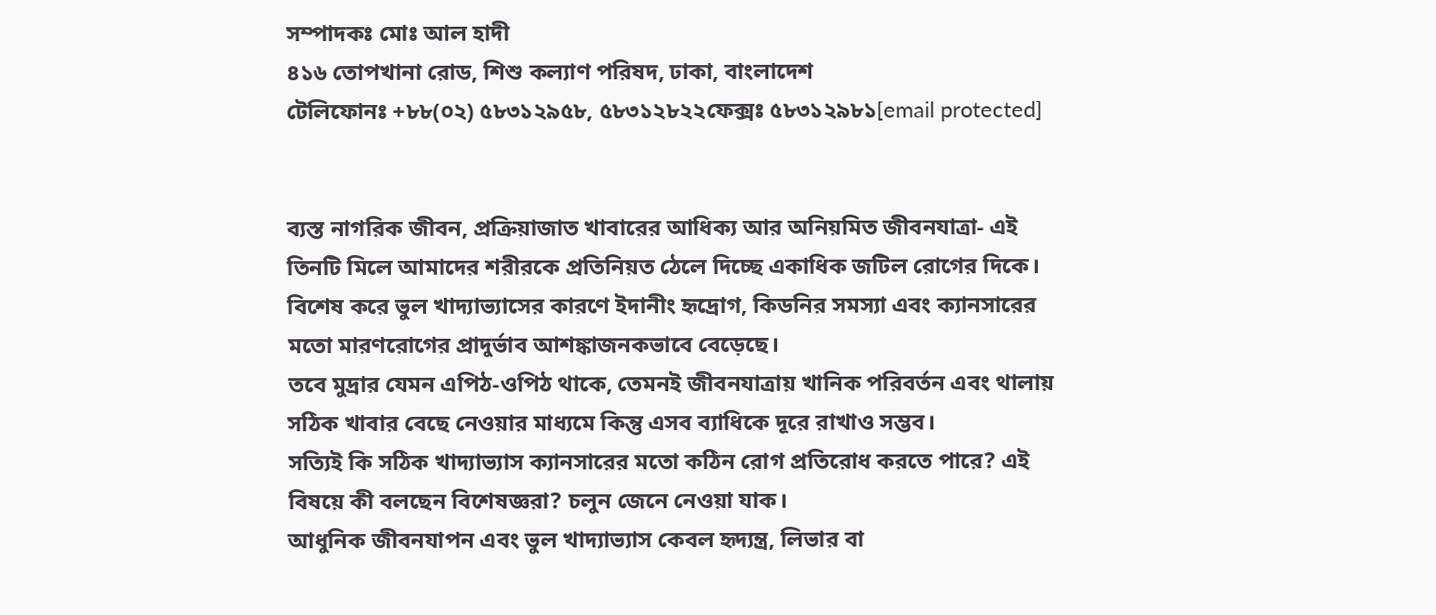সম্পাদকঃ মোঃ আল হাদী
৪১৬ তোপখানা রোড, শিশু কল্যাণ পরিষদ, ঢাকা, বাংলাদেশ
টেলিফোনঃ +৮৮(০২) ৫৮৩১২৯৫৮, ৫৮৩১২৮২২ফেক্সঃ ৫৮৩১২৯৮১[email protected]


ব্যস্ত নাগরিক জীবন, প্রক্রিয়াজাত খাবারের আধিক্য আর অনিয়মিত জীবনযাত্রা- এই তিনটি মিলে আমাদের শরীরকে প্রতিনিয়ত ঠেলে দিচ্ছে একাধিক জটিল রোগের দিকে।
বিশেষ করে ভুল খাদ্যাভ্যাসের কারণে ইদানীং হৃদ্রোগ, কিডনির সমস্যা এবং ক্যানসারের মতো মারণরোগের প্রাদুর্ভাব আশঙ্কাজনকভাবে বেড়েছে।
তবে মুদ্রার যেমন এপিঠ-ওপিঠ থাকে, তেমনই জীবনযাত্রায় খানিক পরিবর্তন এবং থালায় সঠিক খাবার বেছে নেওয়ার মাধ্যমে কিন্তু এসব ব্যাধিকে দূরে রাখাও সম্ভব।
সত্যিই কি সঠিক খাদ্যাভ্যাস ক্যানসারের মতো কঠিন রোগ প্রতিরোধ করতে পারে? এই বিষয়ে কী বলছেন বিশেষজ্ঞরা? চলুন জেনে নেওয়া যাক।
আধুনিক জীবনযাপন এবং ভুল খাদ্যাভ্যাস কেবল হৃদ্যন্ত্র, লিভার বা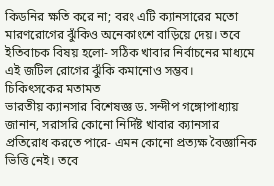কিডনির ক্ষতি করে না; বরং এটি ক্যানসারের মতো মারণরোগের ঝুঁকিও অনেকাংশে বাড়িয়ে দেয়। তবে ইতিবাচক বিষয় হলো- সঠিক খাবার নির্বাচনের মাধ্যমে এই জটিল রোগের ঝুঁকি কমানোও সম্ভব।
চিকিৎসকের মতামত
ভারতীয় ক্যানসার বিশেষজ্ঞ ড. সন্দীপ গঙ্গোপাধ্যায় জানান, সরাসরি কোনো নির্দিষ্ট খাবার ক্যানসার প্রতিরোধ করতে পারে- এমন কোনো প্রত্যক্ষ বৈজ্ঞানিক ভিত্তি নেই। তবে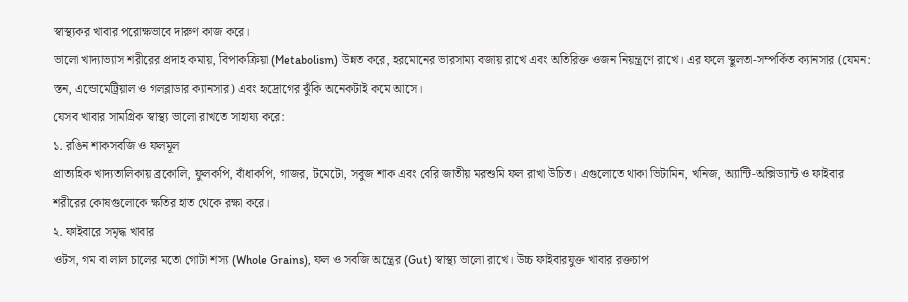স্বাস্থ্যকর খাবার পরোক্ষভাবে দারুণ কাজ করে।
ভালো খাদ্যাভ্যাস শরীরের প্রদাহ কমায়, বিপাকক্রিয়া (Metabolism) উন্নত করে, হরমোনের ভারসাম্য বজায় রাখে এবং অতিরিক্ত ওজন নিয়ন্ত্রণে রাখে। এর ফলে স্থূলতা-সম্পর্কিত ক্যানসার (যেমন: স্তন, এন্ডোমেট্রিয়াল ও গলব্লাডার ক্যানসার) এবং হৃদ্রোগের ঝুঁকি অনেকটাই কমে আসে।
যেসব খাবার সামগ্রিক স্বাস্থ্য ভালো রাখতে সাহায্য করে:
১. রঙিন শাকসবজি ও ফলমূল
প্রাত্যহিক খাদ্যতালিকায় ব্রকোলি, ফুলকপি, বাঁধাকপি, গাজর, টমেটো, সবুজ শাক এবং বেরি জাতীয় মরশুমি ফল রাখা উচিত। এগুলোতে থাকা ভিটামিন, খনিজ, অ্যান্টি-অক্সিড্যান্ট ও ফাইবার শরীরের কোষগুলোকে ক্ষতির হাত থেকে রক্ষা করে।
২. ফাইবারে সমৃদ্ধ খাবার
ওটস, গম বা লাল চালের মতো গোটা শস্য (Whole Grains), ফল ও সবজি অন্ত্রের (Gut) স্বাস্থ্য ভালো রাখে। উচ্চ ফাইবারযুক্ত খাবার রক্তচাপ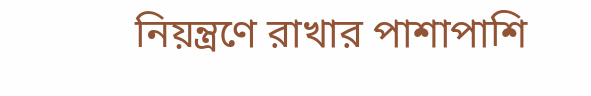নিয়ন্ত্রণে রাখার পাশাপাশি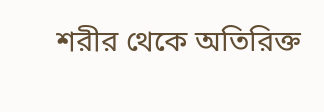শরীর থেকে অতিরিক্ত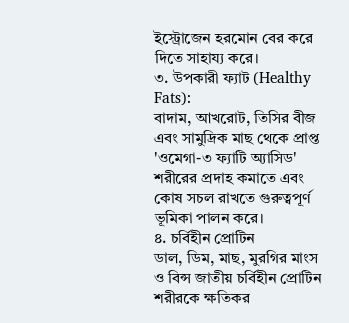ইস্ট্রোজেন হরমোন বের করে দিতে সাহায্য করে।
৩. উপকারী ফ্যাট (Healthy Fats):
বাদাম, আখরোট, তিসির বীজ এবং সামুদ্রিক মাছ থেকে প্রাপ্ত 'ওমেগা-৩ ফ্যাটি অ্যাসিড' শরীরের প্রদাহ কমাতে এবং কোষ সচল রাখতে গুরুত্বপূর্ণ ভূমিকা পালন করে।
৪. চর্বিহীন প্রোটিন
ডাল, ডিম, মাছ, মুরগির মাংস ও বিন্স জাতীয় চর্বিহীন প্রোটিন শরীরকে ক্ষতিকর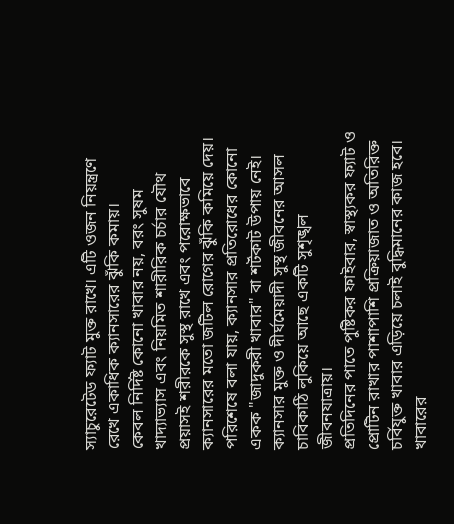স্যাচুরেটেড ফ্যাট মুক্ত রাখে। এটি ওজন নিয়ন্ত্রণে রেখে একাধিক ক্যানসারের ঝুঁকি কমায়।
কেবল নির্দিষ্ট কোনো খাবার নয়, বরং সুষম খাদ্যাভ্যাস এবং নিয়মিত শারীরিক চর্চার যৌথ প্রয়াসই শরীরকে সুস্থ রাখে এবং পরোক্ষভাবে ক্যানসারের মতো জটিল রোগের ঝুঁকি কমিয়ে দেয়।
পরিশেষে বলা যায়, ক্যানসার প্রতিরোধের কোনো একক "জাদুকরী খাবার" বা শর্টকাট উপায় নেই। ক্যানসার মুক্ত ও দীর্ঘমেয়াদী সুস্থ জীবনের আসল চাবিকাঠি লুকিয়ে আছে একটি সুশৃঙ্খল জীবনযাত্রায়।
প্রতিদিনের পাতে পুষ্টিকর ফাইবার, স্বাস্থ্যকর ফ্যাট ও প্রোটিন রাখার পাশাপাশি প্রক্রিয়াজাত ও অতিরিক্ত চর্বিযুক্ত খাবার এড়িয়ে চলাই বুদ্ধিমানের কাজ হবে।
খাবারের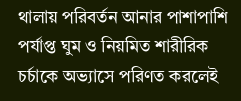থালায় পরিবর্তন আনার পাশাপাশি পর্যাপ্ত ঘুম ও নিয়মিত শারীরিক চর্চাকে অভ্যাসে পরিণত করলেই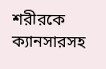শরীরকে ক্যানসারসহ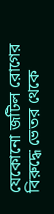যেকোনো জটিল রোগের বিরুদ্ধে ভেতর থেকে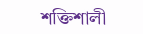শক্তিশালী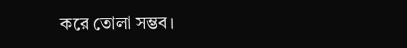করে তোলা সম্ভব।